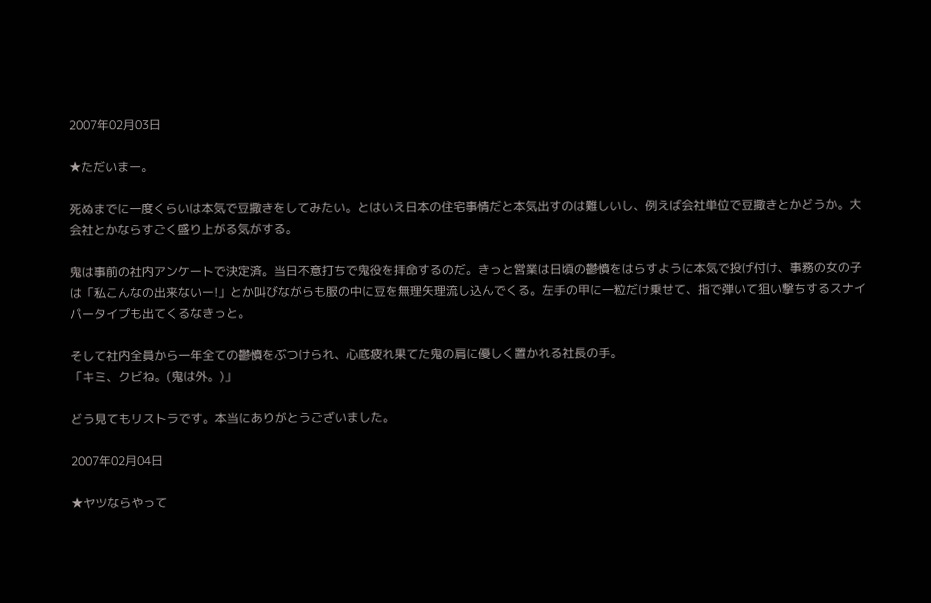2007年02月03日

★ただいまー。

死ぬまでに一度くらいは本気で豆撒きをしてみたい。とはいえ日本の住宅事情だと本気出すのは難しいし、例えば会社単位で豆撒きとかどうか。大会社とかならすごく盛り上がる気がする。

鬼は事前の社内アンケートで決定済。当日不意打ちで鬼役を拝命するのだ。きっと営業は日頃の鬱憤をはらすように本気で投げ付け、事務の女の子は「私こんなの出来ないー!」とか叫びながらも服の中に豆を無理矢理流し込んでくる。左手の甲に一粒だけ乗せて、指で弾いて狙い撃ちするスナイパータイプも出てくるなきっと。

そして社内全員から一年全ての鬱憤をぶつけられ、心底疲れ果てた鬼の肩に優しく置かれる社長の手。
「キミ、クビね。(鬼は外。)」

どう見てもリストラです。本当にありがとうございました。

2007年02月04日

★ヤツならやって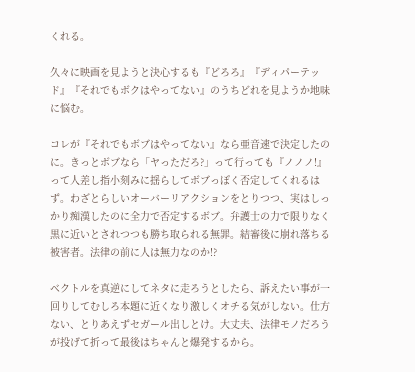くれる。

久々に映画を見ようと決心するも『どろろ』『ディパーテッド』『それでもボクはやってない』のうちどれを見ようか地味に悩む。

コレが『それでもボブはやってない』なら亜音速で決定したのに。きっとボブなら「ヤっただろ?」って行っても『ノノノ!』って人差し指小刻みに揺らしてボブっぽく否定してくれるはず。わざとらしいオーバーリアクションをとりつつ、実はしっかり痴漢したのに全力で否定するボブ。弁護士の力で限りなく黒に近いとされつつも勝ち取られる無罪。結審後に崩れ落ちる被害者。法律の前に人は無力なのか!?

ベクトルを真逆にしてネタに走ろうとしたら、訴えたい事が一回りしてむしろ本題に近くなり激しくオチる気がしない。仕方ない、とりあえずセガール出しとけ。大丈夫、法律モノだろうが投げて折って最後はちゃんと爆発するから。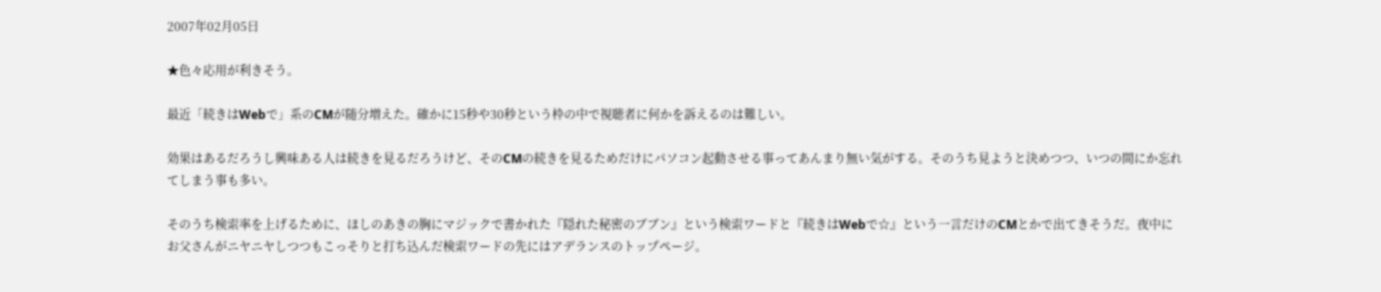2007年02月05日

★色々応用が利きそう。

最近「続きはWebで」系のCMが随分増えた。確かに15秒や30秒という枠の中で視聴者に何かを訴えるのは難しい。

効果はあるだろうし興味ある人は続きを見るだろうけど、そのCMの続きを見るためだけにパソコン起動させる事ってあんまり無い気がする。そのうち見ようと決めつつ、いつの間にか忘れてしまう事も多い。

そのうち検索率を上げるために、ほしのあきの胸にマジックで書かれた『隠れた秘密のブブン』という検索ワードと『続きはWebで☆』という一言だけのCMとかで出てきそうだ。夜中にお父さんがニヤニヤしつつもこっそりと打ち込んだ検索ワードの先にはアデランスのトップページ。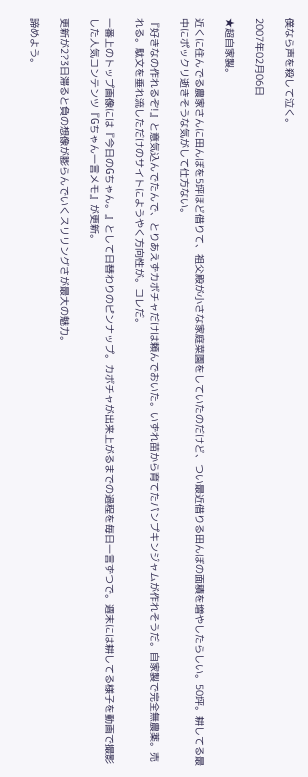僕なら声を殺して泣く。

2007年02月06日

★超自家製。

近くに住んでる農家さんに田んぼを5坪ほど借りて、祖父殿が小さな家庭菜園をしていたのだけど、つい最近借りる田んぼの面積を増やしたらしい。50坪。耕してる最中にポックリ逝きそうな気がして仕方ない。

『好きなの作れるぞ!』と意気込んでたんで、とりあえずカボチャだけは頼んでおいた。いずれ苗から育てたパンプキンジャムが作れそうだ。自家製で完全無農薬。売れる。駄文を垂れ流しただけのサイトにようやく方向性が。コレだ。

一番上のトップ画像には『今日のGちゃん。』として日替わりのピンナップ。カボチャが出来上がるまでの過程を毎日一言ずつで。週末には耕してる様子を動画で撮影した人気コンテンツ『Gちゃん一言メモ』が更新。

更新が2?3日滞ると負の想像が膨らんでいくスリリングさが最大の魅力。

諦めよう。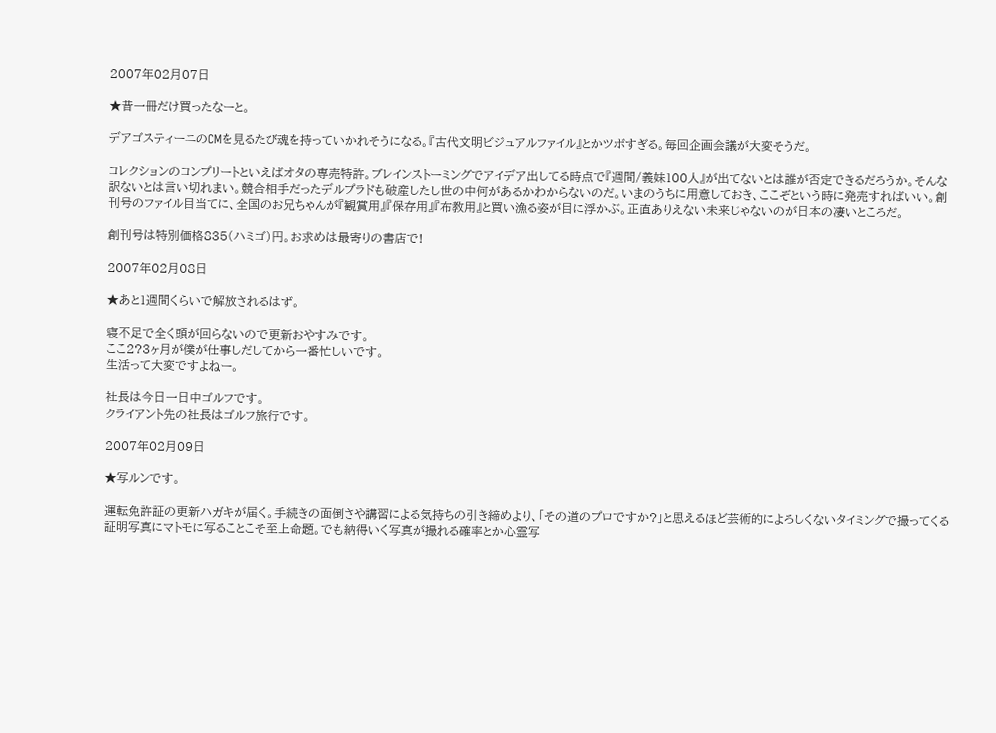2007年02月07日

★昔一冊だけ買ったなーと。

デアゴスティーニのCMを見るたび魂を持っていかれそうになる。『古代文明ビジュアルファイル』とかツボすぎる。毎回企画会議が大変そうだ。

コレクションのコンプリートといえばオタの専売特許。ブレインストーミングでアイデア出してる時点で『週間/義妹100人』が出てないとは誰が否定できるだろうか。そんな訳ないとは言い切れまい。競合相手だったデルプラドも破産したし世の中何があるかわからないのだ。いまのうちに用意しておき、ここぞという時に発売すればいい。創刊号のファイル目当てに、全国のお兄ちゃんが『観賞用』『保存用』『布教用』と買い漁る姿が目に浮かぶ。正直ありえない未来じゃないのが日本の凄いところだ。

創刊号は特別価格835(ハミゴ)円。お求めは最寄りの書店で!

2007年02月08日

★あと1週間くらいで解放されるはず。

寝不足で全く頭が回らないので更新おやすみです。
ここ2?3ヶ月が僕が仕事しだしてから一番忙しいです。
生活って大変ですよねー。

社長は今日一日中ゴルフです。
クライアント先の社長はゴルフ旅行です。

2007年02月09日

★写ルンです。

運転免許証の更新ハガキが届く。手続きの面倒さや講習による気持ちの引き締めより、「その道のプロですか?」と思えるほど芸術的によろしくないタイミングで撮ってくる証明写真にマトモに写ることこそ至上命題。でも納得いく写真が撮れる確率とか心霊写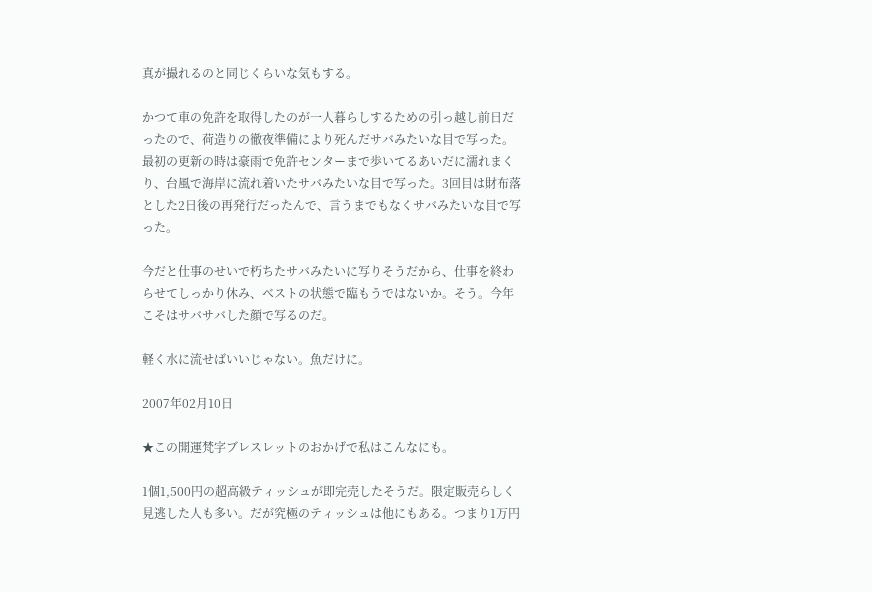真が撮れるのと同じくらいな気もする。

かつて車の免許を取得したのが一人暮らしするための引っ越し前日だったので、荷造りの徹夜準備により死んだサバみたいな目で写った。最初の更新の時は豪雨で免許センターまで歩いてるあいだに濡れまくり、台風で海岸に流れ着いたサバみたいな目で写った。3回目は財布落とした2日後の再発行だったんで、言うまでもなくサバみたいな目で写った。

今だと仕事のせいで朽ちたサバみたいに写りそうだから、仕事を終わらせてしっかり休み、ベストの状態で臨もうではないか。そう。今年こそはサバサバした顔で写るのだ。

軽く水に流せばいいじゃない。魚だけに。

2007年02月10日

★この開運梵字ブレスレットのおかげで私はこんなにも。

1個1,500円の超高級ティッシュが即完売したそうだ。限定販売らしく見逃した人も多い。だが究極のティッシュは他にもある。つまり1万円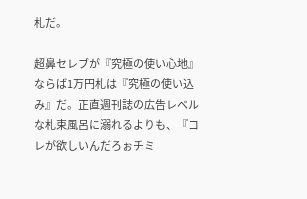札だ。

超鼻セレブが『究極の使い心地』ならば1万円札は『究極の使い込み』だ。正直週刊誌の広告レベルな札束風呂に溺れるよりも、『コレが欲しいんだろぉチミ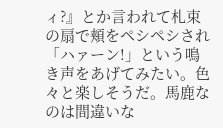ィ?』とか言われて札束の扇で頬をペシペシされ「ハァーン!」という鳴き声をあげてみたい。色々と楽しそうだ。馬鹿なのは間違いな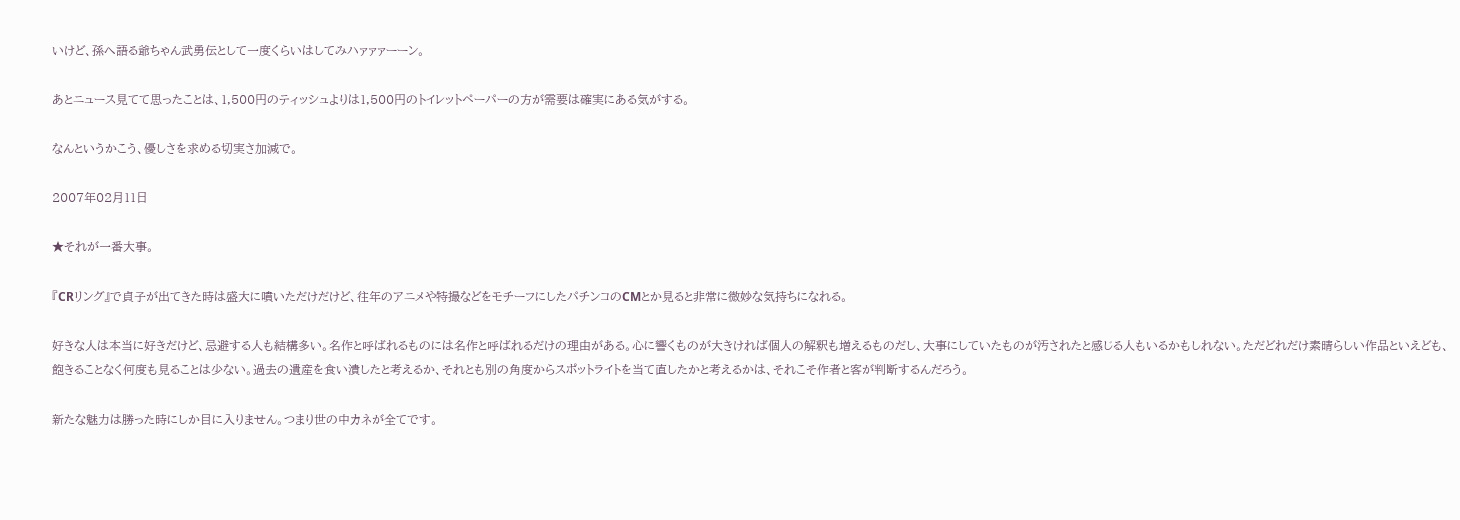いけど、孫へ語る爺ちゃん武勇伝として一度くらいはしてみハァァァーーン。

あとニュース見てて思ったことは、1,500円のティッシュよりは1,500円のトイレットペーパーの方が需要は確実にある気がする。

なんというかこう、優しさを求める切実さ加減で。

2007年02月11日

★それが一番大事。

『CRリング』で貞子が出てきた時は盛大に噴いただけだけど、往年のアニメや特撮などをモチーフにしたパチンコのCMとか見ると非常に微妙な気持ちになれる。

好きな人は本当に好きだけど、忌避する人も結構多い。名作と呼ばれるものには名作と呼ばれるだけの理由がある。心に響くものが大きければ個人の解釈も増えるものだし、大事にしていたものが汚されたと感じる人もいるかもしれない。ただどれだけ素晴らしい作品といえども、飽きることなく何度も見ることは少ない。過去の遺産を食い潰したと考えるか、それとも別の角度からスポットライトを当て直したかと考えるかは、それこそ作者と客が判断するんだろう。

新たな魅力は勝った時にしか目に入りません。つまり世の中カネが全てです。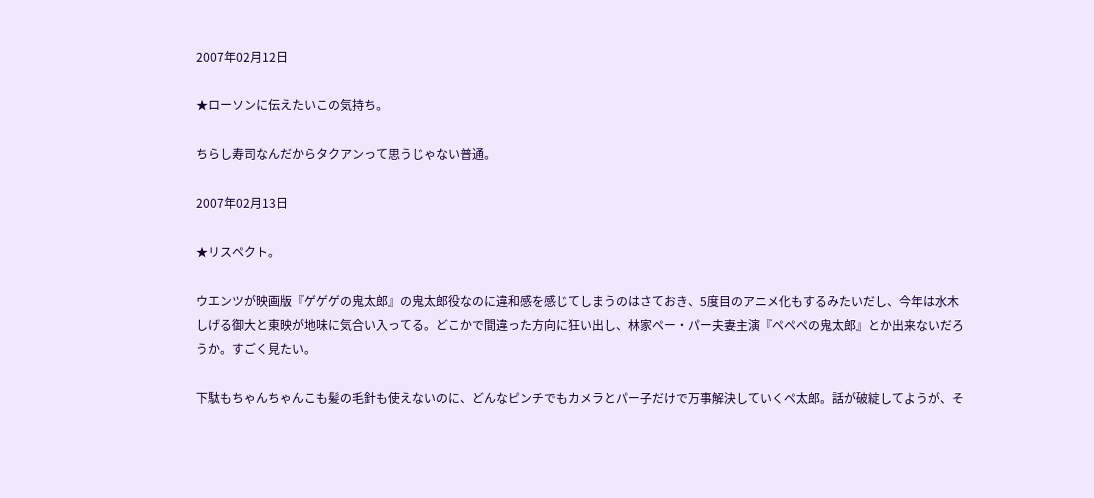2007年02月12日

★ローソンに伝えたいこの気持ち。

ちらし寿司なんだからタクアンって思うじゃない普通。

2007年02月13日

★リスペクト。

ウエンツが映画版『ゲゲゲの鬼太郎』の鬼太郎役なのに違和感を感じてしまうのはさておき、5度目のアニメ化もするみたいだし、今年は水木しげる御大と東映が地味に気合い入ってる。どこかで間違った方向に狂い出し、林家ペー・パー夫妻主演『ペペペの鬼太郎』とか出来ないだろうか。すごく見たい。

下駄もちゃんちゃんこも髪の毛針も使えないのに、どんなピンチでもカメラとパー子だけで万事解決していくペ太郎。話が破綻してようが、そ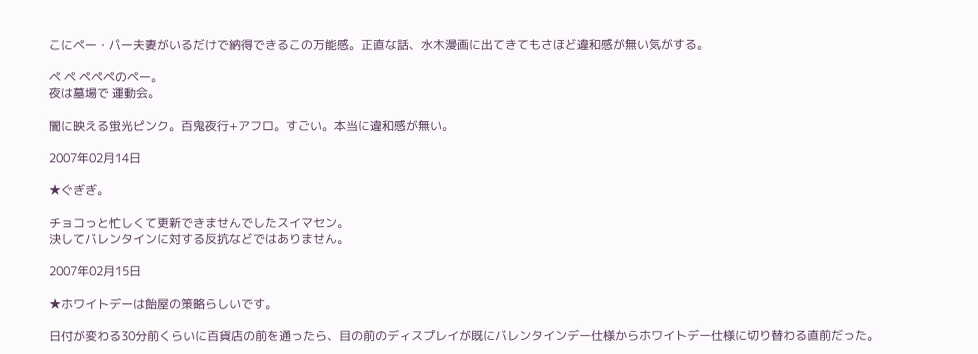こにペー・パー夫妻がいるだけで納得できるこの万能感。正直な話、水木漫画に出てきてもさほど違和感が無い気がする。

ペ ペ ペペペのペー。
夜は墓場で 運動会。

闇に映える蛍光ピンク。百鬼夜行+アフロ。すごい。本当に違和感が無い。

2007年02月14日

★ぐぎぎ。

チョコっと忙しくて更新できませんでしたスイマセン。
決してバレンタインに対する反抗などではありません。

2007年02月15日

★ホワイトデーは飴屋の策略らしいです。

日付が変わる30分前くらいに百貨店の前を通ったら、目の前のディスプレイが既にバレンタインデー仕様からホワイトデー仕様に切り替わる直前だった。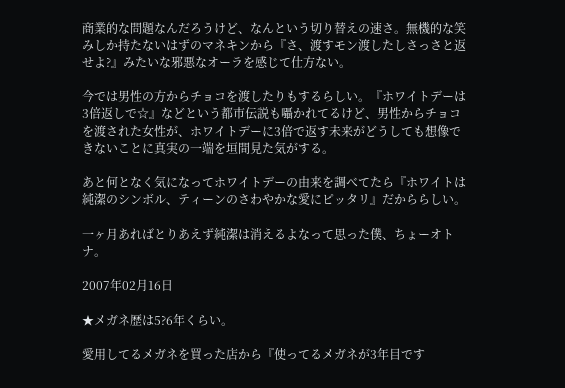商業的な問題なんだろうけど、なんという切り替えの速さ。無機的な笑みしか持たないはずのマネキンから『さ、渡すモン渡したしさっさと返せよ?』みたいな邪悪なオーラを感じて仕方ない。

今では男性の方からチョコを渡したりもするらしい。『ホワイトデーは3倍返しで☆』などという都市伝説も囁かれてるけど、男性からチョコを渡された女性が、ホワイトデーに3倍で返す未来がどうしても想像できないことに真実の一端を垣間見た気がする。

あと何となく気になってホワイトデーの由来を調べてたら『ホワイトは純潔のシンボル、ティーンのさわやかな愛にピッタリ』だかららしい。

一ヶ月あればとりあえず純潔は消えるよなって思った僕、ちょーオトナ。

2007年02月16日

★メガネ歴は5?6年くらい。

愛用してるメガネを買った店から『使ってるメガネが3年目です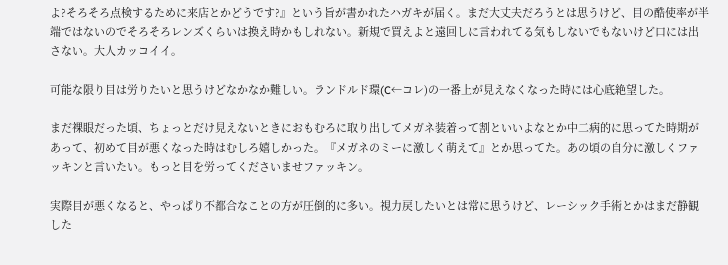よ?そろそろ点検するために来店とかどうです?』という旨が書かれたハガキが届く。まだ大丈夫だろうとは思うけど、目の酷使率が半端ではないのでそろそろレンズくらいは換え時かもしれない。新規で買えよと遠回しに言われてる気もしないでもないけど口には出さない。大人カッコイイ。

可能な限り目は労りたいと思うけどなかなか難しい。ランドルド環(C←コレ)の一番上が見えなくなった時には心底絶望した。

まだ裸眼だった頃、ちょっとだけ見えないときにおもむろに取り出してメガネ装着って割といいよなとか中二病的に思ってた時期があって、初めて目が悪くなった時はむしろ嬉しかった。『メガネのミーに激しく萌えて』とか思ってた。あの頃の自分に激しくファッキンと言いたい。もっと目を労ってくださいませファッキン。

実際目が悪くなると、やっぱり不都合なことの方が圧倒的に多い。視力戻したいとは常に思うけど、レーシック手術とかはまだ静観した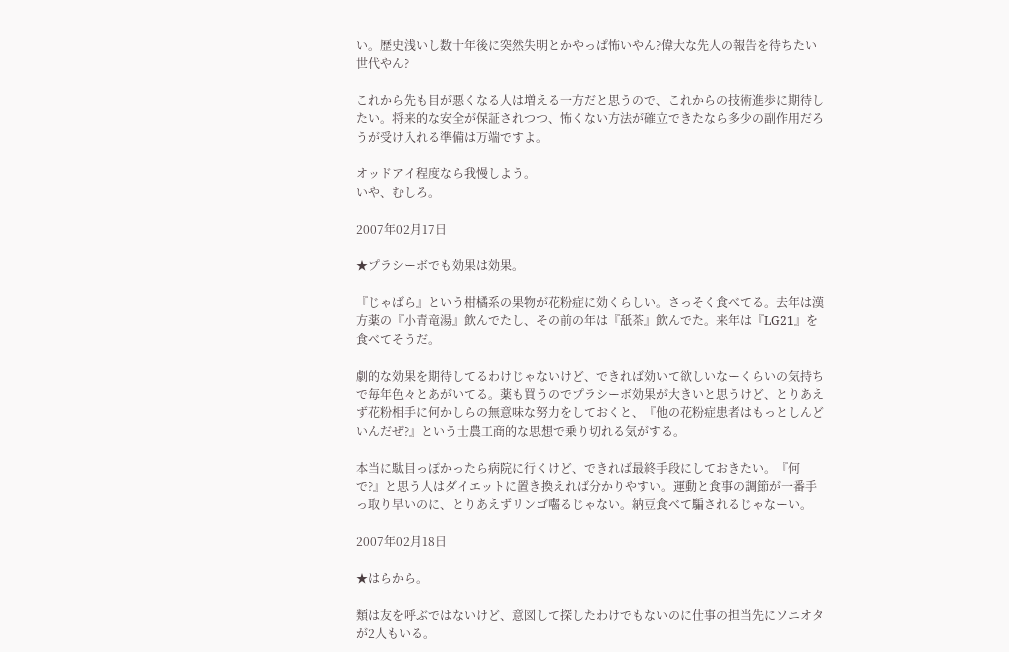い。歴史浅いし数十年後に突然失明とかやっぱ怖いやん?偉大な先人の報告を待ちたい世代やん?

これから先も目が悪くなる人は増える一方だと思うので、これからの技術進歩に期待したい。将来的な安全が保証されつつ、怖くない方法が確立できたなら多少の副作用だろうが受け入れる準備は万端ですよ。

オッドアイ程度なら我慢しよう。
いや、むしろ。

2007年02月17日

★プラシーボでも効果は効果。

『じゃばら』という柑橘系の果物が花粉症に効くらしい。さっそく食べてる。去年は漢方薬の『小青竜湯』飲んでたし、その前の年は『舐茶』飲んでた。来年は『LG21』を食べてそうだ。

劇的な効果を期待してるわけじゃないけど、できれば効いて欲しいなーくらいの気持ちで毎年色々とあがいてる。薬も買うのでプラシーボ効果が大きいと思うけど、とりあえず花粉相手に何かしらの無意味な努力をしておくと、『他の花粉症患者はもっとしんどいんだぜ?』という士農工商的な思想で乗り切れる気がする。

本当に駄目っぽかったら病院に行くけど、できれば最終手段にしておきたい。『何で?』と思う人はダイエットに置き換えれば分かりやすい。運動と食事の調節が一番手っ取り早いのに、とりあえずリンゴ囓るじゃない。納豆食べて騙されるじゃなーい。

2007年02月18日

★はらから。

類は友を呼ぶではないけど、意図して探したわけでもないのに仕事の担当先にソニオタが2人もいる。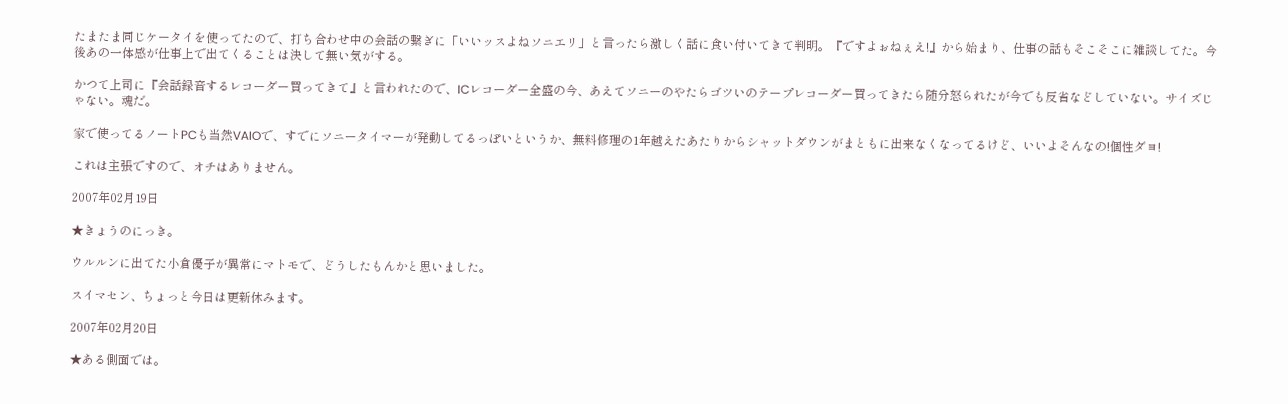たまたま同じケータイを使ってたので、打ち合わせ中の会話の繋ぎに「いいッスよねソニエリ」と言ったら激しく話に食い付いてきて判明。『ですよぉねぇえ!』から始まり、仕事の話もそこそこに雑談してた。今後あの一体感が仕事上で出てくることは決して無い気がする。

かつて上司に『会話録音するレコーダー買ってきて』と言われたので、ICレコーダー全盛の今、あえてソニーのやたらゴツいのテープレコーダー買ってきたら随分怒られたが今でも反省などしていない。サイズじゃない。魂だ。

家で使ってるノートPCも当然VAIOで、すでにソニータイマーが発動してるっぽいというか、無料修理の1年越えたあたりからシャットダウンがまともに出来なくなってるけど、いいよそんなの!個性ダヨ!

これは主張ですので、オチはありません。

2007年02月19日

★きょうのにっき。

ウルルンに出てた小倉優子が異常にマトモで、どうしたもんかと思いました。

スイマセン、ちょっと今日は更新休みます。

2007年02月20日

★ある側面では。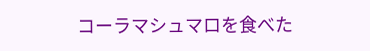コーラマシュマロを食べた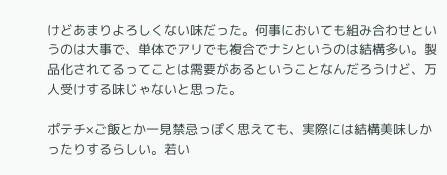けどあまりよろしくない味だった。何事においても組み合わせというのは大事で、単体でアリでも複合でナシというのは結構多い。製品化されてるってことは需要があるということなんだろうけど、万人受けする味じゃないと思った。

ポテチ×ご飯とか一見禁忌っぽく思えても、実際には結構美味しかったりするらしい。若い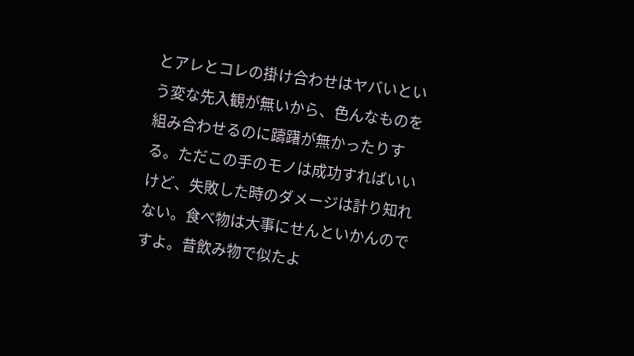とアレとコレの掛け合わせはヤバいという変な先入観が無いから、色んなものを組み合わせるのに躊躇が無かったりする。ただこの手のモノは成功すればいいけど、失敗した時のダメージは計り知れない。食べ物は大事にせんといかんのですよ。昔飲み物で似たよ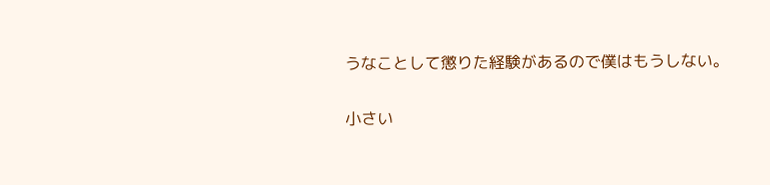うなことして懲りた経験があるので僕はもうしない。

小さい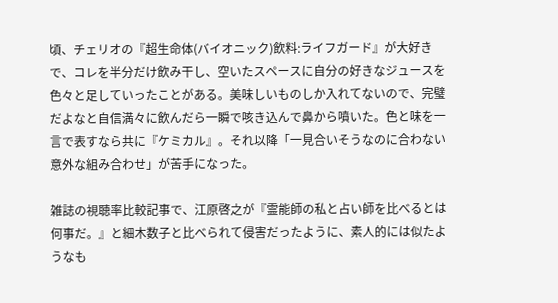頃、チェリオの『超生命体(バイオニック)飲料:ライフガード』が大好きで、コレを半分だけ飲み干し、空いたスペースに自分の好きなジュースを色々と足していったことがある。美味しいものしか入れてないので、完璧だよなと自信満々に飲んだら一瞬で咳き込んで鼻から噴いた。色と味を一言で表すなら共に『ケミカル』。それ以降「一見合いそうなのに合わない意外な組み合わせ」が苦手になった。

雑誌の視聴率比較記事で、江原啓之が『霊能師の私と占い師を比べるとは何事だ。』と細木数子と比べられて侵害だったように、素人的には似たようなも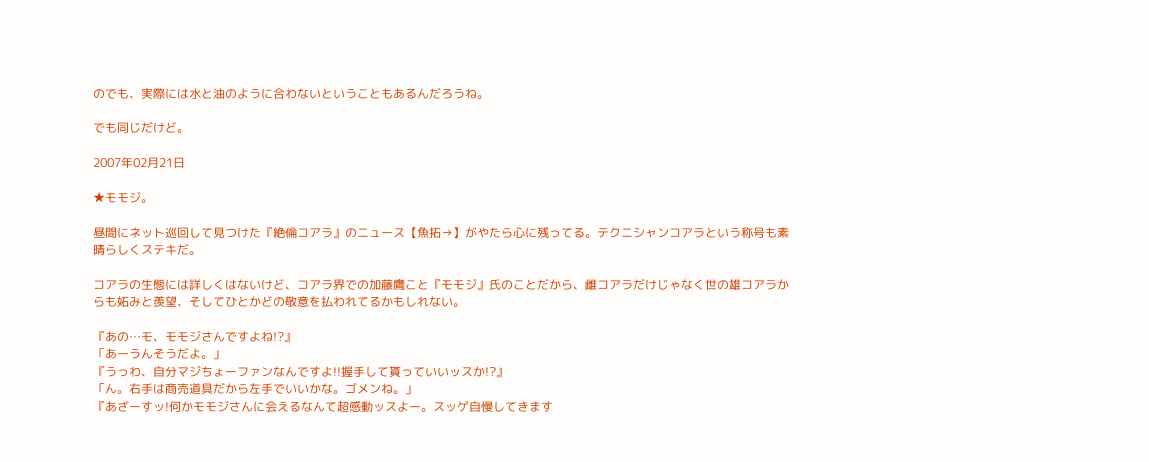のでも、実際には水と油のように合わないということもあるんだろうね。

でも同じだけど。

2007年02月21日

★モモジ。

昼間にネット巡回して見つけた『絶倫コアラ』のニュース【魚拓→】がやたら心に残ってる。テクニシャンコアラという称号も素晴らしくステキだ。

コアラの生態には詳しくはないけど、コアラ界での加藤鷹こと『モモジ』氏のことだから、雌コアラだけじゃなく世の雄コアラからも妬みと羨望、そしてひとかどの敬意を払われてるかもしれない。

『あの…モ、モモジさんですよね!?』
「あーうんそうだよ。」
『うっわ、自分マジちょーファンなんですよ!!握手して貰っていいッスか!?』
「ん。右手は商売道具だから左手でいいかな。ゴメンね。」
『あざーすッ!何かモモジさんに会えるなんて超感動ッスよー。スッゲ自慢してきます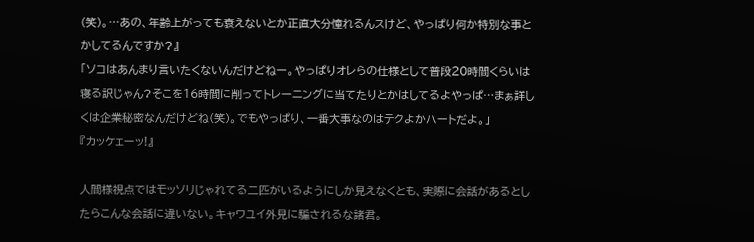(笑)。…あの、年齢上がっても衰えないとか正直大分憧れるんスけど、やっぱり何か特別な事とかしてるんですか?』
「ソコはあんまり言いたくないんだけどねー。やっぱりオレらの仕様として普段20時間くらいは寝る訳じゃん?そこを16時間に削ってトレーニングに当てたりとかはしてるよやっぱ…まぁ詳しくは企業秘密なんだけどね(笑)。でもやっぱり、一番大事なのはテクよかハートだよ。」
『カッケェーッ!』

人間様視点ではモッソリじゃれてる二匹がいるようにしか見えなくとも、実際に会話があるとしたらこんな会話に違いない。キャワユイ外見に騙されるな諸君。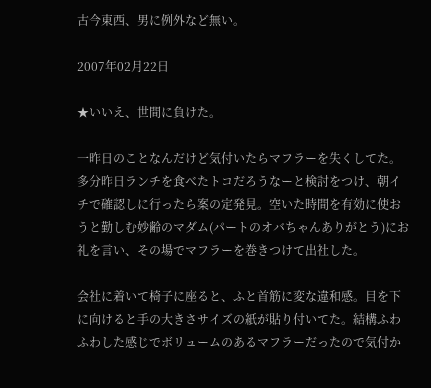古今東西、男に例外など無い。

2007年02月22日

★いいえ、世間に負けた。

一昨日のことなんだけど気付いたらマフラーを失くしてた。多分昨日ランチを食べたトコだろうなーと検討をつけ、朝イチで確認しに行ったら案の定発見。空いた時間を有効に使おうと勤しむ妙齢のマダム(パートのオバちゃんありがとう)にお礼を言い、その場でマフラーを巻きつけて出社した。

会社に着いて椅子に座ると、ふと首筋に変な違和感。目を下に向けると手の大きさサイズの紙が貼り付いてた。結構ふわふわした感じでボリュームのあるマフラーだったので気付か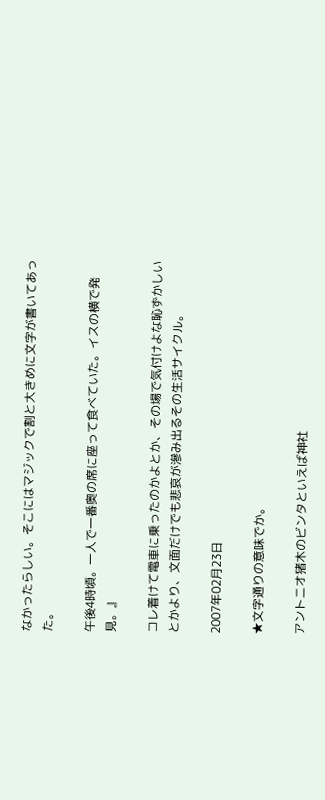なかったらしい。そこにはマジックで割と大きめに文字が書いてあった。

午後4時頃。一人で一番奥の席に座って食べていた。イスの横で発見。』

コレ着けて電車に乗ったのかよとか、その場で気付けよな恥ずかしいとかより、文面だけでも悲哀が滲み出るその生活サイクル。

2007年02月23日

★文字通りの意味でか。

アントニオ猪木のビンタといえば神社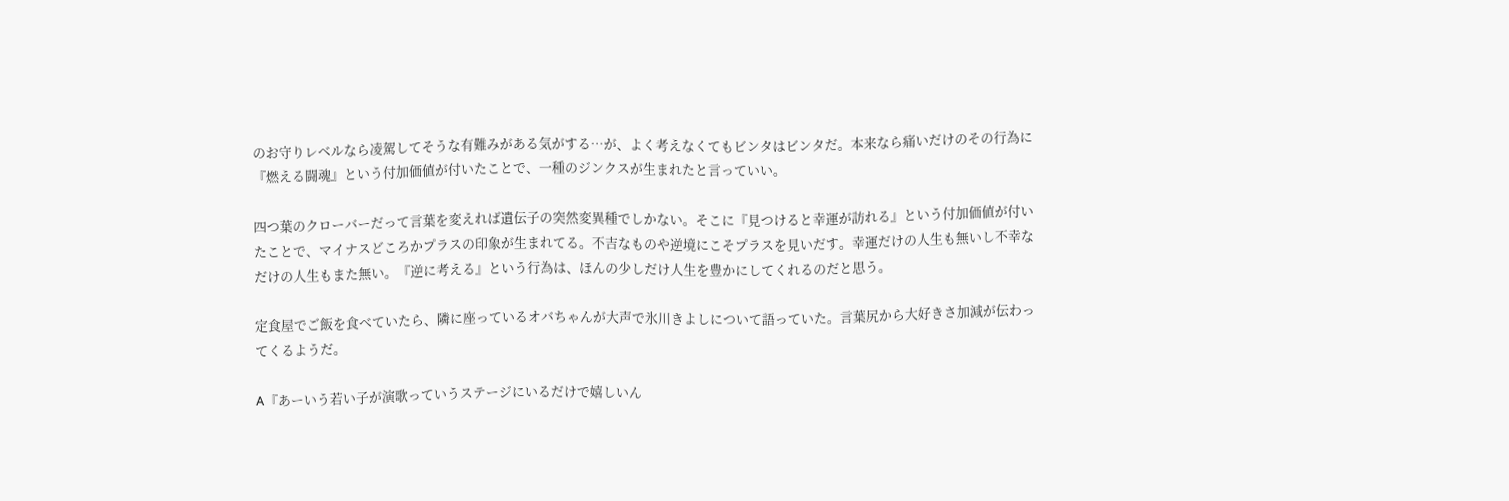のお守りレベルなら凌駕してそうな有難みがある気がする…が、よく考えなくてもビンタはビンタだ。本来なら痛いだけのその行為に『燃える闘魂』という付加価値が付いたことで、一種のジンクスが生まれたと言っていい。

四つ葉のクローバーだって言葉を変えれば遺伝子の突然変異種でしかない。そこに『見つけると幸運が訪れる』という付加価値が付いたことで、マイナスどころかプラスの印象が生まれてる。不吉なものや逆境にこそプラスを見いだす。幸運だけの人生も無いし不幸なだけの人生もまた無い。『逆に考える』という行為は、ほんの少しだけ人生を豊かにしてくれるのだと思う。

定食屋でご飯を食べていたら、隣に座っているオバちゃんが大声で氷川きよしについて語っていた。言葉尻から大好きさ加減が伝わってくるようだ。

A『あーいう若い子が演歌っていうステージにいるだけで嬉しいん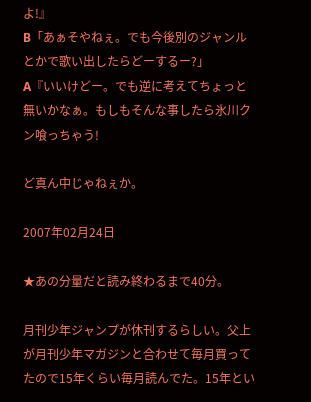よ!』
B「あぁそやねぇ。でも今後別のジャンルとかで歌い出したらどーするー?」
A『いいけどー。でも逆に考えてちょっと無いかなぁ。もしもそんな事したら氷川クン喰っちゃう!

ど真ん中じゃねぇか。

2007年02月24日

★あの分量だと読み終わるまで40分。

月刊少年ジャンプが休刊するらしい。父上が月刊少年マガジンと合わせて毎月買ってたので15年くらい毎月読んでた。15年とい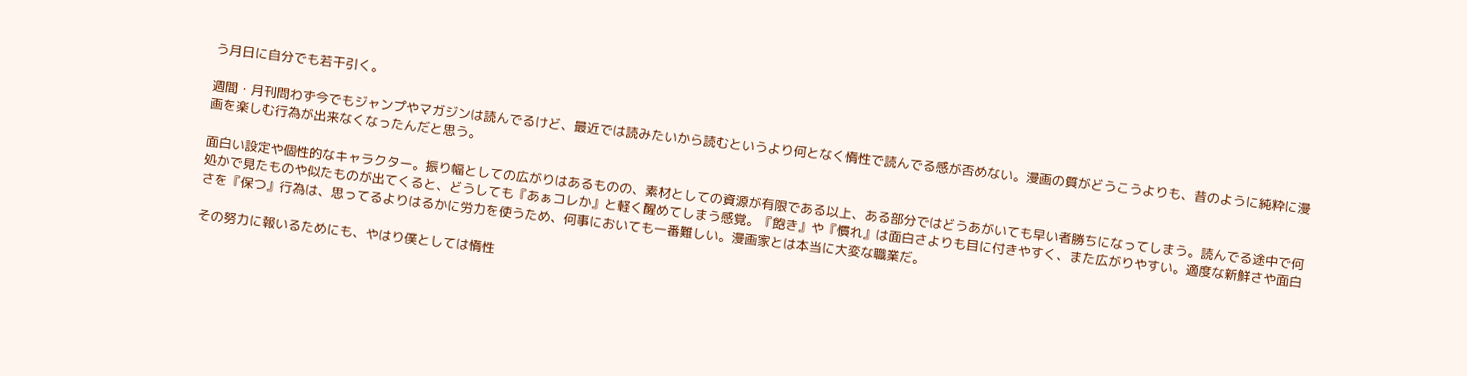う月日に自分でも若干引く。

週間・月刊問わず今でもジャンプやマガジンは読んでるけど、最近では読みたいから読むというより何となく惰性で読んでる感が否めない。漫画の質がどうこうよりも、昔のように純粋に漫画を楽しむ行為が出来なくなったんだと思う。

面白い設定や個性的なキャラクター。振り幅としての広がりはあるものの、素材としての資源が有限である以上、ある部分ではどうあがいても早い者勝ちになってしまう。読んでる途中で何処かで見たものや似たものが出てくると、どうしても『あぁコレか』と軽く醒めてしまう感覚。『飽き』や『慣れ』は面白さよりも目に付きやすく、また広がりやすい。適度な新鮮さや面白さを『保つ』行為は、思ってるよりはるかに労力を使うため、何事においても一番難しい。漫画家とは本当に大変な職業だ。

その努力に報いるためにも、やはり僕としては惰性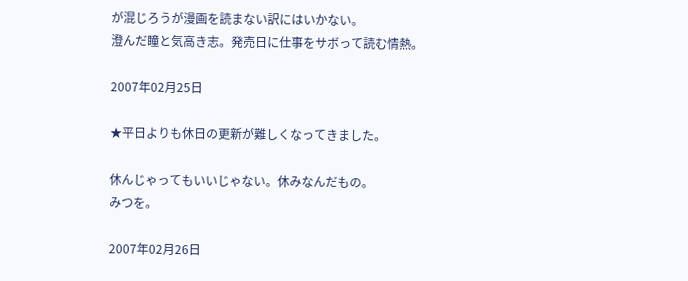が混じろうが漫画を読まない訳にはいかない。
澄んだ瞳と気高き志。発売日に仕事をサボって読む情熱。

2007年02月25日

★平日よりも休日の更新が難しくなってきました。

休んじゃってもいいじゃない。休みなんだもの。
みつを。

2007年02月26日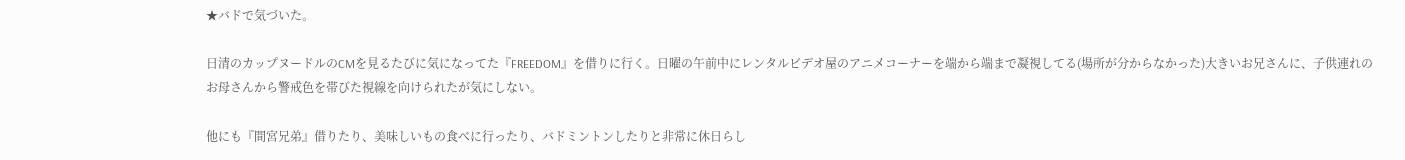★バドで気づいた。

日清のカップヌードルのCMを見るたびに気になってた『FREEDOM』を借りに行く。日曜の午前中にレンタルビデオ屋のアニメコーナーを端から端まで凝視してる(場所が分からなかった)大きいお兄さんに、子供連れのお母さんから警戒色を帯びた視線を向けられたが気にしない。

他にも『間宮兄弟』借りたり、美味しいもの食べに行ったり、バドミントンしたりと非常に休日らし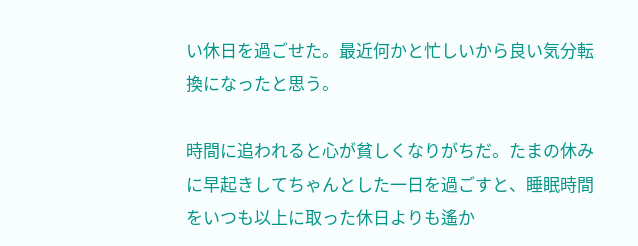い休日を過ごせた。最近何かと忙しいから良い気分転換になったと思う。

時間に追われると心が貧しくなりがちだ。たまの休みに早起きしてちゃんとした一日を過ごすと、睡眠時間をいつも以上に取った休日よりも遙か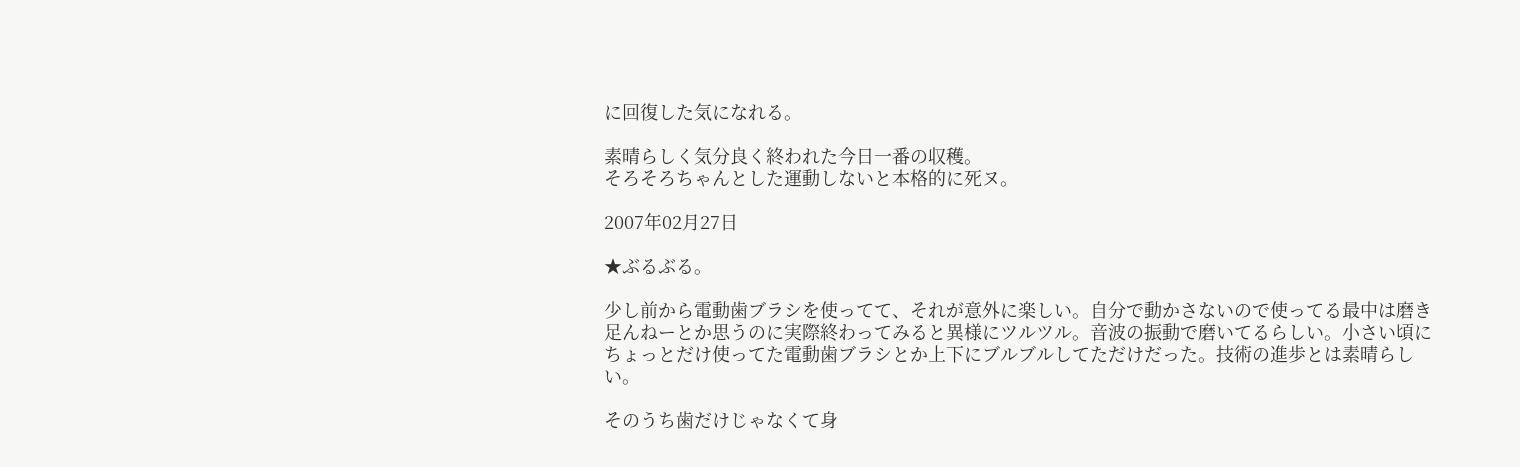に回復した気になれる。

素晴らしく気分良く終われた今日一番の収穫。
そろそろちゃんとした運動しないと本格的に死ヌ。

2007年02月27日

★ぶるぶる。

少し前から電動歯ブラシを使ってて、それが意外に楽しい。自分で動かさないので使ってる最中は磨き足んねーとか思うのに実際終わってみると異様にツルツル。音波の振動で磨いてるらしい。小さい頃にちょっとだけ使ってた電動歯ブラシとか上下にブルブルしてただけだった。技術の進歩とは素晴らしい。

そのうち歯だけじゃなくて身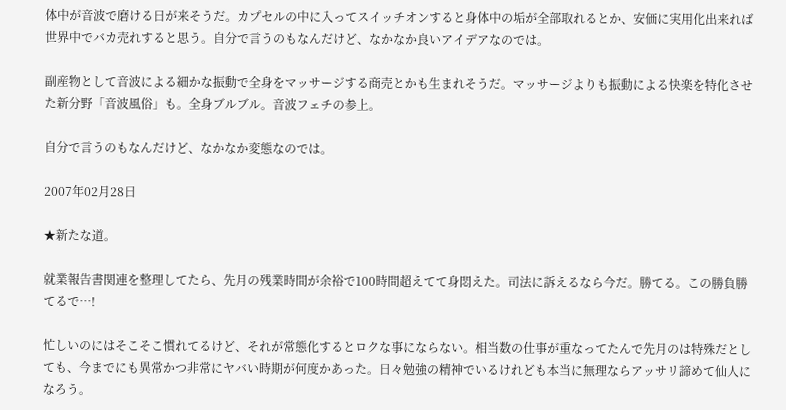体中が音波で磨ける日が来そうだ。カプセルの中に入ってスイッチオンすると身体中の垢が全部取れるとか、安価に実用化出来れば世界中でバカ売れすると思う。自分で言うのもなんだけど、なかなか良いアイデアなのでは。

副産物として音波による細かな振動で全身をマッサージする商売とかも生まれそうだ。マッサージよりも振動による快楽を特化させた新分野「音波風俗」も。全身ブルブル。音波フェチの参上。

自分で言うのもなんだけど、なかなか変態なのでは。

2007年02月28日

★新たな道。

就業報告書関連を整理してたら、先月の残業時間が余裕で100時間超えてて身悶えた。司法に訴えるなら今だ。勝てる。この勝負勝てるで…!

忙しいのにはそこそこ慣れてるけど、それが常態化するとロクな事にならない。相当数の仕事が重なってたんで先月のは特殊だとしても、今までにも異常かつ非常にヤバい時期が何度かあった。日々勉強の精神でいるけれども本当に無理ならアッサリ諦めて仙人になろう。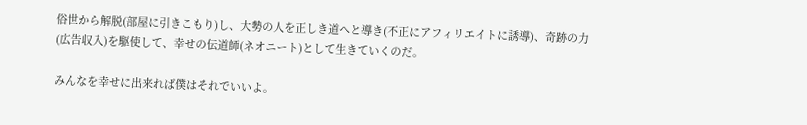俗世から解脱(部屋に引きこもり)し、大勢の人を正しき道へと導き(不正にアフィリエイトに誘導)、奇跡の力(広告収入)を駆使して、幸せの伝道師(ネオニート)として生きていくのだ。

みんなを幸せに出来れば僕はそれでいいよ。